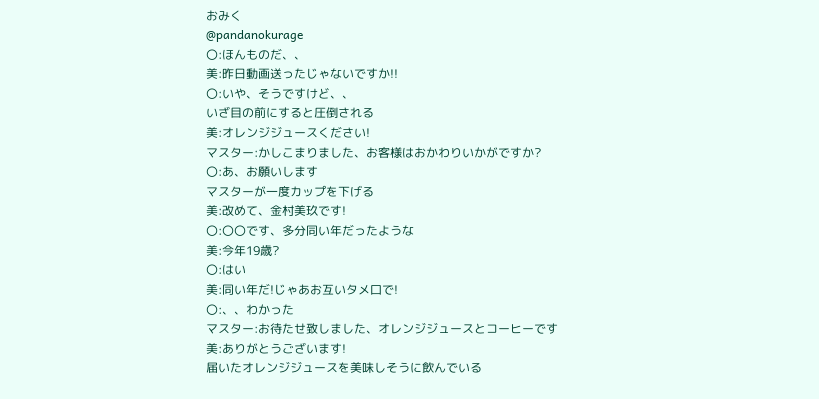おみく
@pandanokurage
〇:ほんものだ、、
美:昨日動画送ったじゃないですか!!
〇:いや、そうですけど、、
いざ目の前にすると圧倒される
美:オレンジジュースください!
マスター:かしこまりました、お客様はおかわりいかがですか?
〇:あ、お願いします
マスターが一度カップを下げる
美:改めて、金村美玖です!
〇:〇〇です、多分同い年だったような
美:今年19歳?
〇:はい
美:同い年だ!じゃあお互いタメ口で!
〇:、、わかった
マスター:お待たせ致しました、オレンジジュースとコーヒーです
美:ありがとうございます!
届いたオレンジジュースを美味しそうに飲んでいる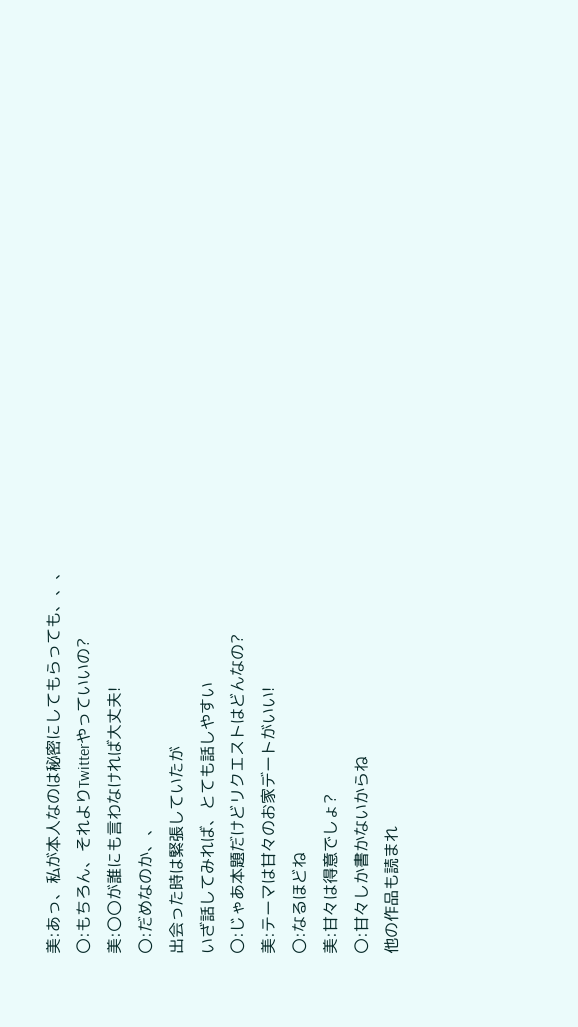美:あっ、私が本人なのは秘密にしてもらっても、、、
〇:もちろん、それよりTwitterやっていいの?
美:〇〇が誰にも言わなければ大丈夫!
〇:だめなのか、、
出会った時は緊張していたが
いざ話してみれば、とても話しやすい
〇:じゃあ本題だけどリクエストはどんなの?
美:テーマは甘々のお家デートがいい!
〇:なるほどね
美:甘々は得意でしょ?
〇:甘々しか書かないからね
他の作品も読まれ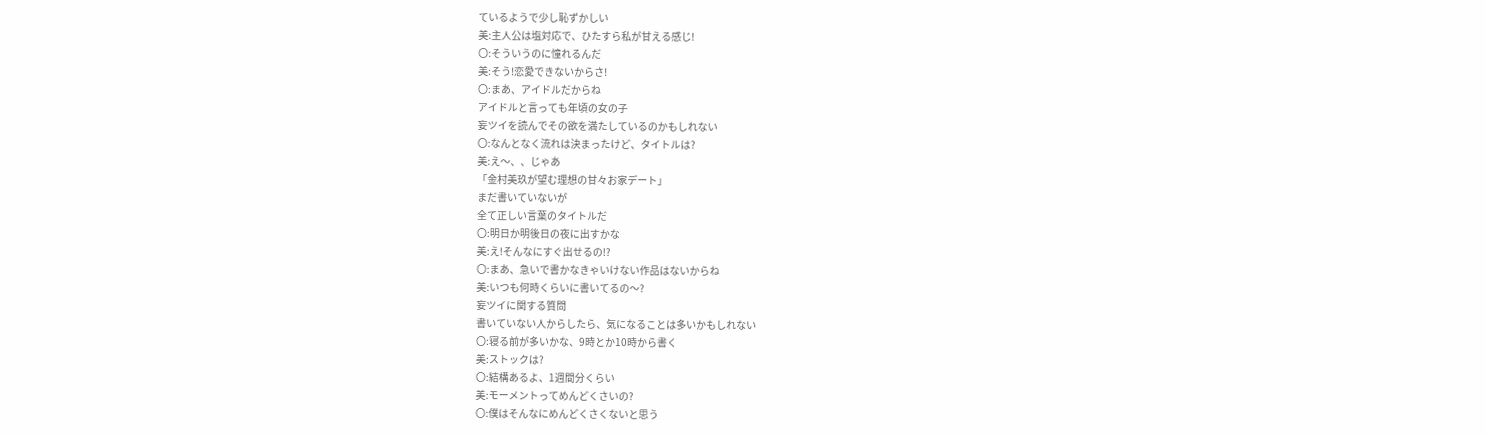ているようで少し恥ずかしい
美:主人公は塩対応で、ひたすら私が甘える感じ!
〇:そういうのに憧れるんだ
美:そう!恋愛できないからさ!
〇:まあ、アイドルだからね
アイドルと言っても年頃の女の子
妄ツイを読んでその欲を満たしているのかもしれない
〇:なんとなく流れは決まったけど、タイトルは?
美:え〜、、じゃあ
「金村美玖が望む理想の甘々お家デート」
まだ書いていないが
全て正しい言葉のタイトルだ
〇:明日か明後日の夜に出すかな
美:え!そんなにすぐ出せるの!?
〇:まあ、急いで書かなきゃいけない作品はないからね
美:いつも何時くらいに書いてるの〜?
妄ツイに関する質問
書いていない人からしたら、気になることは多いかもしれない
〇:寝る前が多いかな、9時とか10時から書く
美:ストックは?
〇:結構あるよ、1週間分くらい
美:モーメントってめんどくさいの?
〇:僕はそんなにめんどくさくないと思う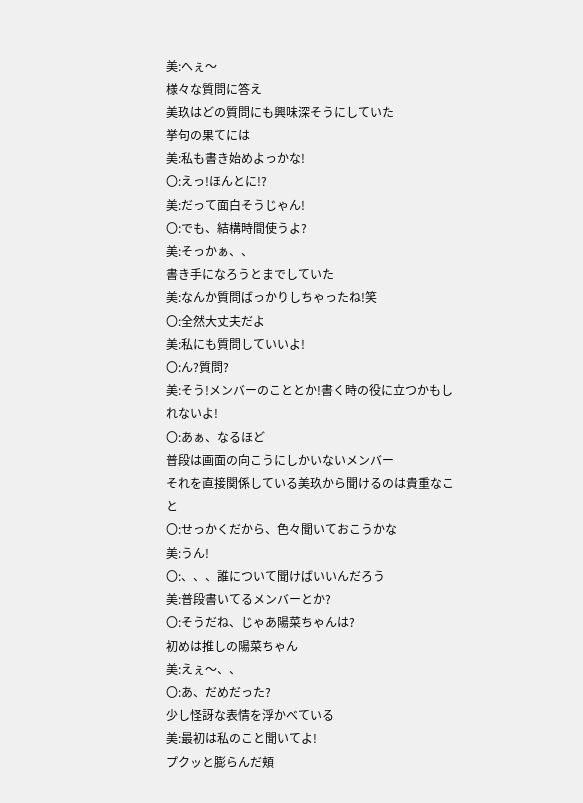美:へぇ〜
様々な質問に答え
美玖はどの質問にも興味深そうにしていた
挙句の果てには
美:私も書き始めよっかな!
〇:えっ!ほんとに!?
美:だって面白そうじゃん!
〇:でも、結構時間使うよ?
美:そっかぁ、、
書き手になろうとまでしていた
美:なんか質問ばっかりしちゃったね!笑
〇:全然大丈夫だよ
美:私にも質問していいよ!
〇:ん?質問?
美:そう!メンバーのこととか!書く時の役に立つかもしれないよ!
〇:あぁ、なるほど
普段は画面の向こうにしかいないメンバー
それを直接関係している美玖から聞けるのは貴重なこと
〇:せっかくだから、色々聞いておこうかな
美:うん!
〇:、、、誰について聞けばいいんだろう
美:普段書いてるメンバーとか?
〇:そうだね、じゃあ陽菜ちゃんは?
初めは推しの陽菜ちゃん
美:えぇ〜、、
〇:あ、だめだった?
少し怪訝な表情を浮かべている
美:最初は私のこと聞いてよ!
プクッと膨らんだ頬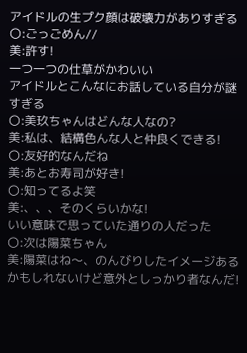アイドルの生プク顔は破壊力がありすぎる
〇:ごっごめん//
美:許す!
一つ一つの仕草がかわいい
アイドルとこんなにお話している自分が謎すぎる
〇:美玖ちゃんはどんな人なの?
美:私は、結構色んな人と仲良くできる!
〇:友好的なんだね
美:あとお寿司が好き!
〇:知ってるよ笑
美:、、、そのくらいかな!
いい意味で思っていた通りの人だった
〇:次は陽菜ちゃん
美:陽菜はね〜、のんびりしたイメージあるかもしれないけど意外としっかり者なんだ!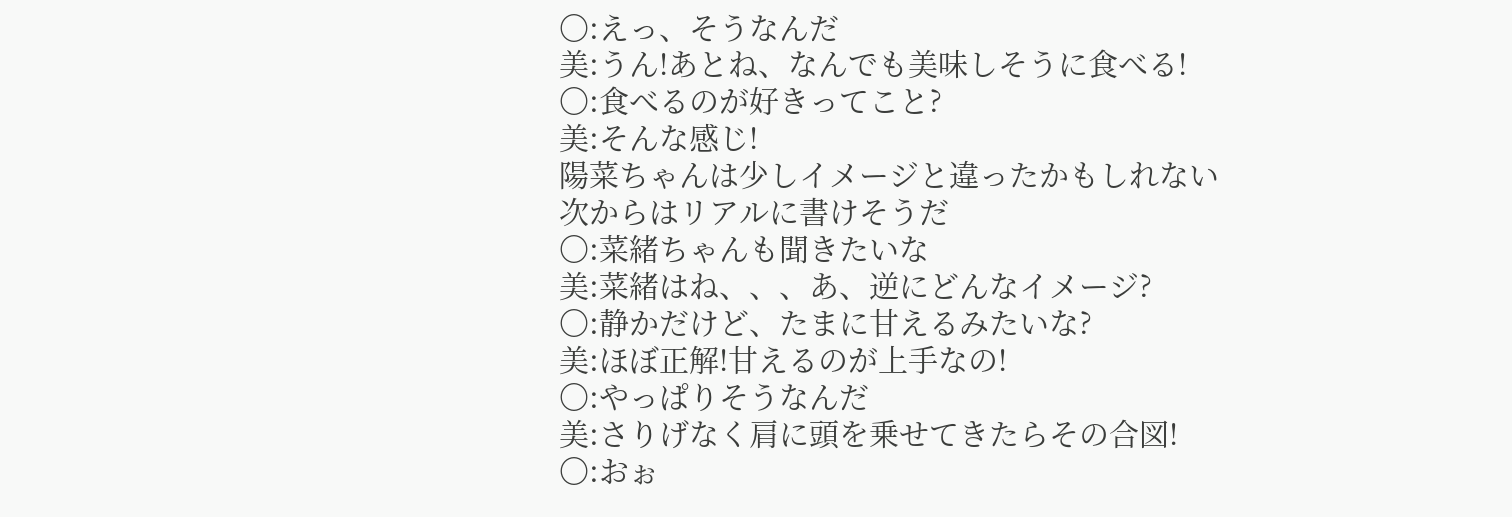〇:えっ、そうなんだ
美:うん!あとね、なんでも美味しそうに食べる!
〇:食べるのが好きってこと?
美:そんな感じ!
陽菜ちゃんは少しイメージと違ったかもしれない
次からはリアルに書けそうだ
〇:菜緒ちゃんも聞きたいな
美:菜緒はね、、、あ、逆にどんなイメージ?
〇:静かだけど、たまに甘えるみたいな?
美:ほぼ正解!甘えるのが上手なの!
〇:やっぱりそうなんだ
美:さりげなく肩に頭を乗せてきたらその合図!
〇:おぉ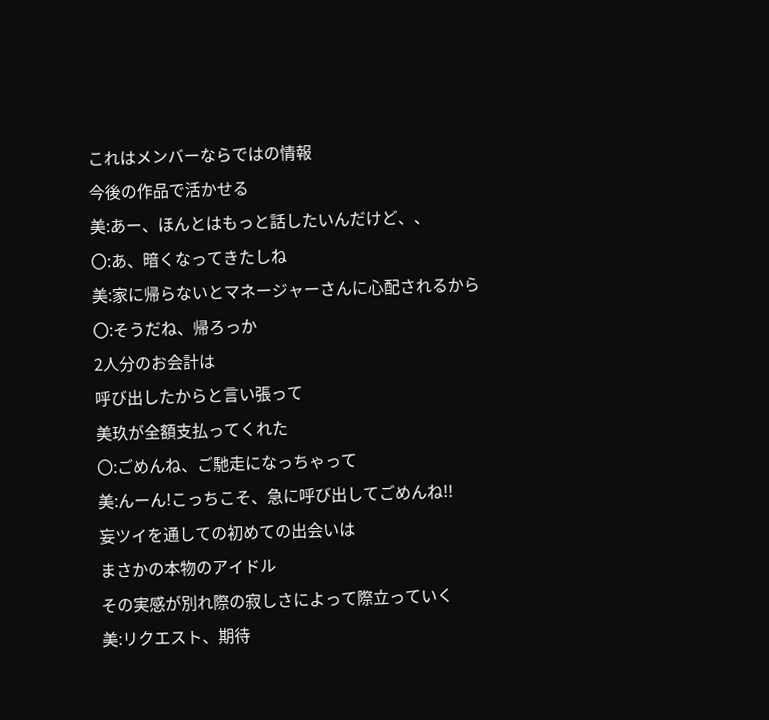これはメンバーならではの情報
今後の作品で活かせる
美:あー、ほんとはもっと話したいんだけど、、
〇:あ、暗くなってきたしね
美:家に帰らないとマネージャーさんに心配されるから
〇:そうだね、帰ろっか
2人分のお会計は
呼び出したからと言い張って
美玖が全額支払ってくれた
〇:ごめんね、ご馳走になっちゃって
美:んーん!こっちこそ、急に呼び出してごめんね!!
妄ツイを通しての初めての出会いは
まさかの本物のアイドル
その実感が別れ際の寂しさによって際立っていく
美:リクエスト、期待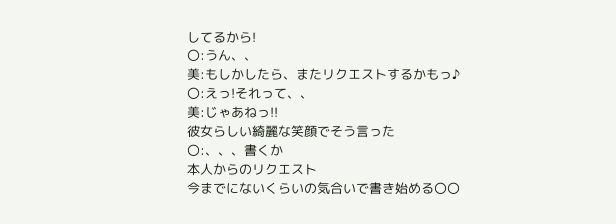してるから!
〇:うん、、
美:もしかしたら、またリクエストするかもっ♪
〇:えっ!それって、、
美:じゃあねっ!!
彼女らしい綺麗な笑顔でそう言った
〇:、、、書くか
本人からのリクエスト
今までにないくらいの気合いで書き始める〇〇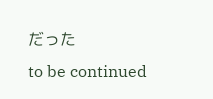だった
to be continued